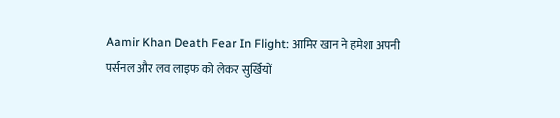Aamir Khan Death Fear In Flight: आमिर खान ने हमेशा अपनी पर्सनल और लव लाइफ को लेकर सुर्खियों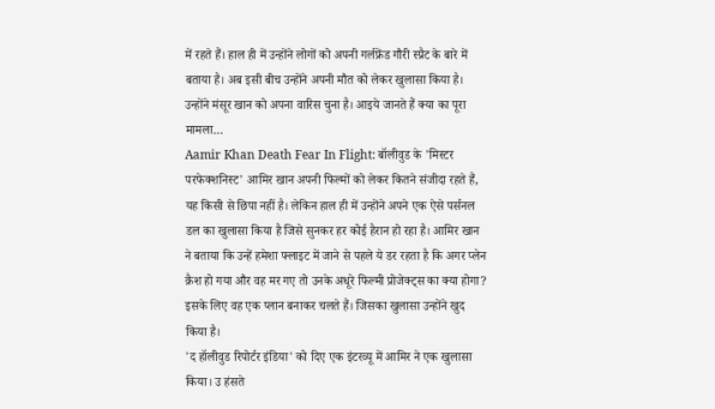में रहते हैं। हाल ही में उन्होंने लोगों को अपनी गर्लफ्रेंड गौरी स्प्रैट के बारे में बताया है। अब इसी बीच उन्होंने अपनी मौत को लेकर खुलासा किया है। उन्होंने मंसूर खान को अपना वारिस चुना है। आइये जानते हैं क्या का पूरा मामला…
Aamir Khan Death Fear In Flight: बॉलीवुड के 'मिस्टर परफेक्शनिस्ट' आमिर खान अपनी फिल्मों को लेकर कितने संजीदा रहते हैं, यह किसी से छिपा नहीं है। लेकिन हाल ही में उन्होंने अपने एक ऐसे पर्सनल डल का खुलासा किया है जिसे सुनकर हर कोई हैरान हो रहा है। आमिर खान ने बताया कि उन्हें हमेशा फ्लाइट में जाने से पहले ये डर रहता है कि अगर प्लेन क्रैश हो गया और वह मर गए तो उनके अधूरे फिल्मी प्रोजेक्ट्स का क्या होगा? इसके लिए वह एक प्लान बनाकर चलते हैं। जिसका खुलासा उन्होंने खुद किया है।
'द हॉलीवुड रिपोर्टर इंडिया' को दिए एक इंटरव्यू में आमिर ने एक खुलासा किया। उ हंसते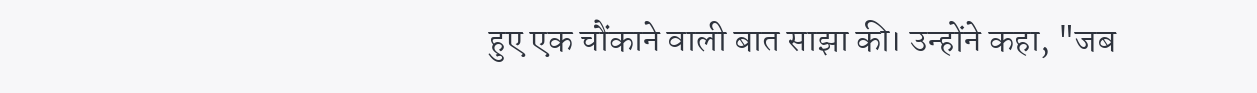हुए एक चौंकाने वाली बात साझा की। उन्होंने कहा, "जब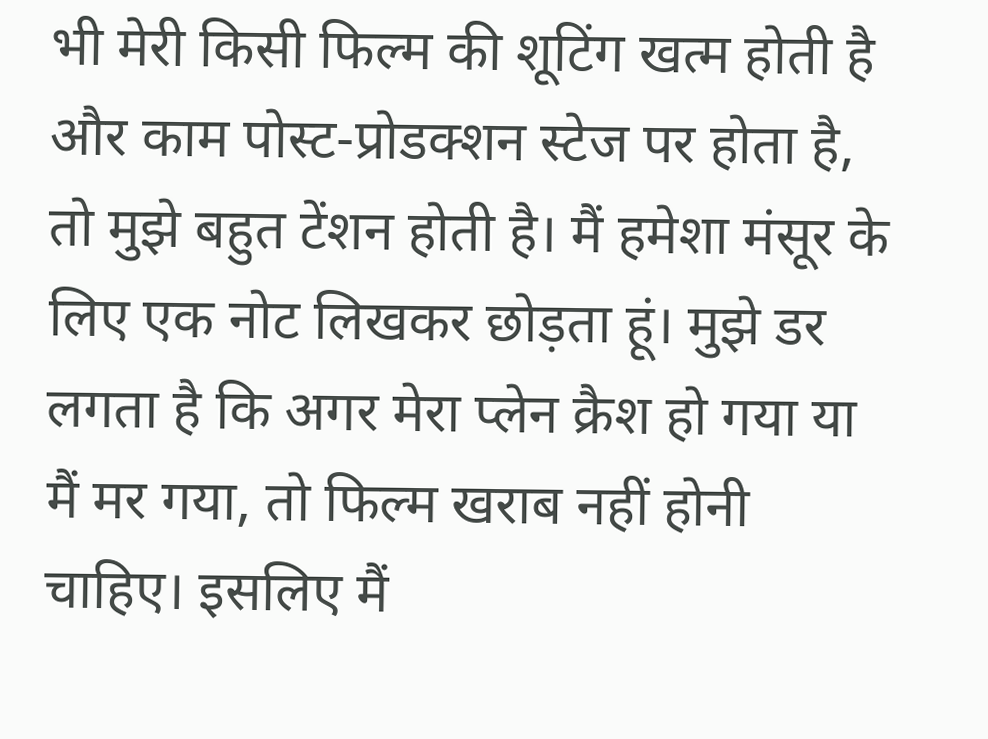भी मेरी किसी फिल्म की शूटिंग खत्म होती है और काम पोस्ट-प्रोडक्शन स्टेज पर होता है, तो मुझे बहुत टेंशन होती है। मैं हमेशा मंसूर के लिए एक नोट लिखकर छोड़ता हूं। मुझे डर लगता है कि अगर मेरा प्लेन क्रैश हो गया या मैं मर गया, तो फिल्म खराब नहीं होनी चाहिए। इसलिए मैं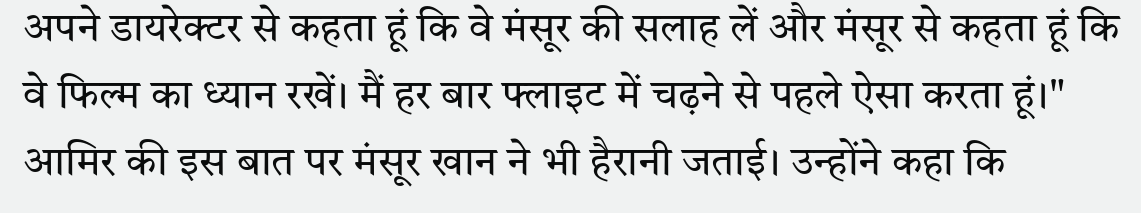अपने डायरेक्टर से कहता हूं कि वे मंसूर की सलाह लें और मंसूर से कहता हूं कि वे फिल्म का ध्यान रखें। मैं हर बार फ्लाइट में चढ़ने से पहले ऐसा करता हूं।"
आमिर की इस बात पर मंसूर खान ने भी हैरानी जताई। उन्होंने कहा कि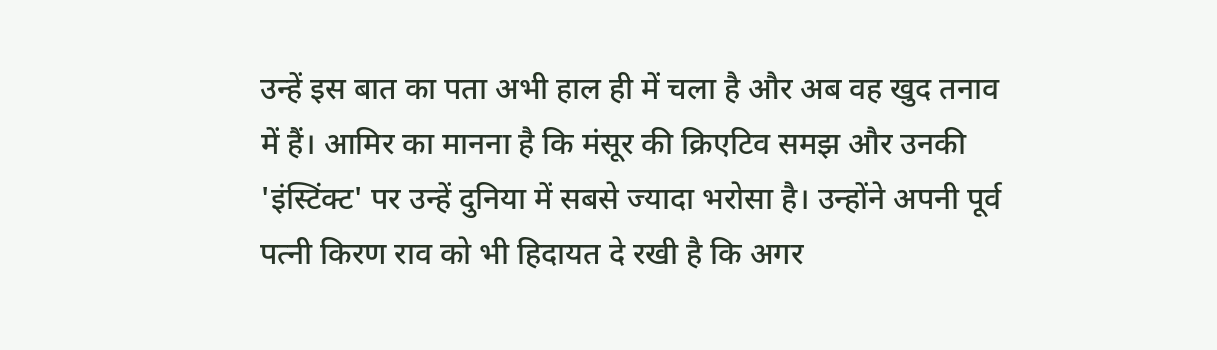उन्हें इस बात का पता अभी हाल ही में चला है और अब वह खुद तनाव में हैं। आमिर का मानना है कि मंसूर की क्रिएटिव समझ और उनकी 'इंस्टिंक्ट' पर उन्हें दुनिया में सबसे ज्यादा भरोसा है। उन्होंने अपनी पूर्व पत्नी किरण राव को भी हिदायत दे रखी है कि अगर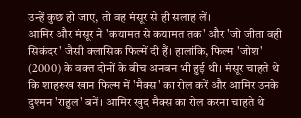उन्हें कुछ हो जाए, तो वह मंसूर से ही सलाह लें।
आमिर और मंसूर ने 'कयामत से कयामत तक' और 'जो जीता वही सिकंदर' जैसी क्लासिक फिल्में दी हैं। हालांकि, फिल्म 'जोश' (2000) के वक्त दोनों के बीच अनबन भी हुई थी। मंसूर चाहते थे कि शाहरुख खान फिल्म में 'मैक्स' का रोल करें और आमिर उनके दुश्मन 'राहुल' बनें। आमिर खुद मैक्स का रोल करना चाहते थे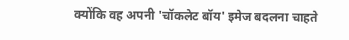क्योंकि वह अपनी 'चॉकलेट बॉय' इमेज बदलना चाहते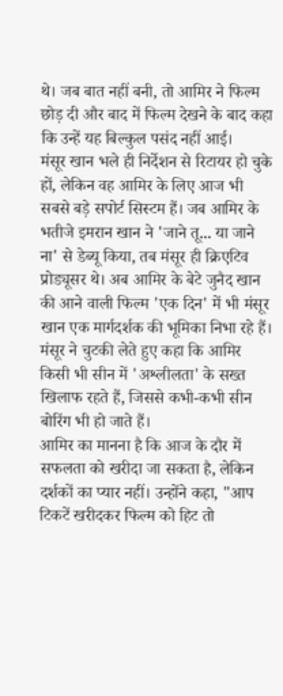थे। जब बात नहीं बनी, तो आमिर ने फिल्म छोड़ दी और बाद में फिल्म देखने के बाद कहा कि उन्हें यह बिल्कुल पसंद नहीं आई।
मंसूर खान भले ही निर्देशन से रिटायर हो चुके हों, लेकिन वह आमिर के लिए आज भी सबसे बड़े सपोर्ट सिस्टम हैं। जब आमिर के भतीजे इमरान खान ने 'जाने तू... या जाने ना' से डेब्यू किया, तब मंसूर ही क्रिएटिव प्रोड्यूसर थे। अब आमिर के बेटे जुनैद खान की आने वाली फिल्म 'एक दिन' में भी मंसूर खान एक मार्गदर्शक की भूमिका निभा रहे हैं। मंसूर ने चुटकी लेते हुए कहा कि आमिर किसी भी सीन में 'अश्लीलता' के सख्त खिलाफ रहते हैं, जिससे कभी-कभी सीन बोरिंग भी हो जाते हैं।
आमिर का मानना है कि आज के दौर में सफलता को खरीदा जा सकता है, लेकिन दर्शकों का प्यार नहीं। उन्होंने कहा, "आप टिकटें खरीदकर फिल्म को हिट तो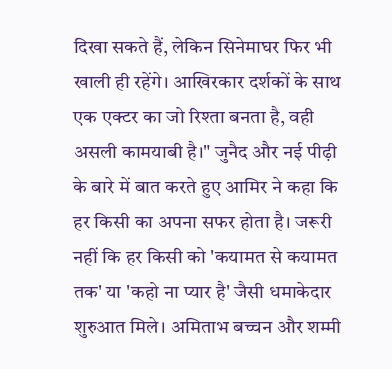दिखा सकते हैं, लेकिन सिनेमाघर फिर भी खाली ही रहेंगे। आखिरकार दर्शकों के साथ एक एक्टर का जो रिश्ता बनता है, वही असली कामयाबी है।" जुनैद और नई पीढ़ी के बारे में बात करते हुए आमिर ने कहा कि हर किसी का अपना सफर होता है। जरूरी नहीं कि हर किसी को 'कयामत से कयामत तक' या 'कहो ना प्यार है' जैसी धमाकेदार शुरुआत मिले। अमिताभ बच्चन और शम्मी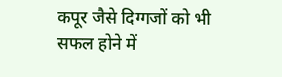कपूर जैसे दिग्गजों को भी सफल होने में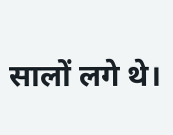सालों लगे थे।